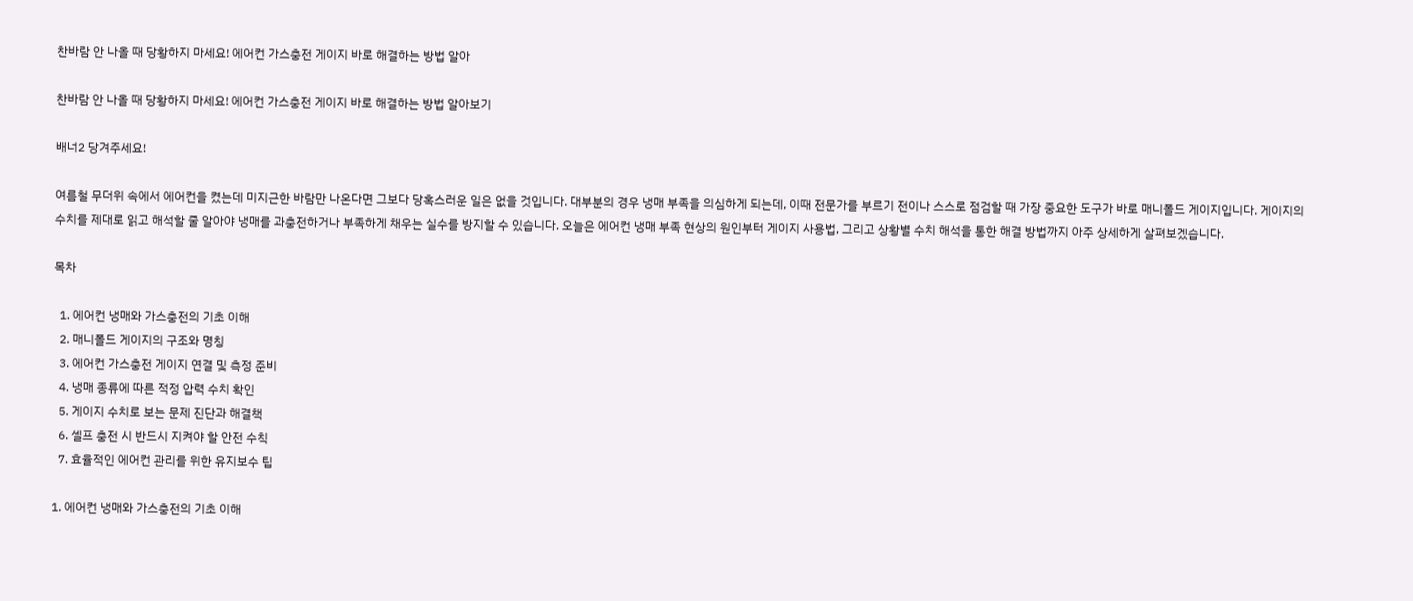찬바람 안 나올 때 당황하지 마세요! 에어컨 가스충전 게이지 바로 해결하는 방법 알아

찬바람 안 나올 때 당황하지 마세요! 에어컨 가스충전 게이지 바로 해결하는 방법 알아보기

배너2 당겨주세요!

여름철 무더위 속에서 에어컨을 켰는데 미지근한 바람만 나온다면 그보다 당혹스러운 일은 없을 것입니다. 대부분의 경우 냉매 부족을 의심하게 되는데, 이때 전문가를 부르기 전이나 스스로 점검할 때 가장 중요한 도구가 바로 매니폴드 게이지입니다. 게이지의 수치를 제대로 읽고 해석할 줄 알아야 냉매를 과충전하거나 부족하게 채우는 실수를 방지할 수 있습니다. 오늘은 에어컨 냉매 부족 현상의 원인부터 게이지 사용법, 그리고 상황별 수치 해석을 통한 해결 방법까지 아주 상세하게 살펴보겠습니다.

목차

  1. 에어컨 냉매와 가스충전의 기초 이해
  2. 매니폴드 게이지의 구조와 명칭
  3. 에어컨 가스충전 게이지 연결 및 측정 준비
  4. 냉매 종류에 따른 적정 압력 수치 확인
  5. 게이지 수치로 보는 문제 진단과 해결책
  6. 셀프 충전 시 반드시 지켜야 할 안전 수칙
  7. 효율적인 에어컨 관리를 위한 유지보수 팁

1. 에어컨 냉매와 가스충전의 기초 이해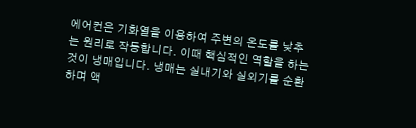에어컨은 기화열을 이용하여 주변의 온도를 낮추는 원리로 작동합니다. 이때 핵심적인 역할을 하는 것이 냉매입니다. 냉매는 실내기와 실외기를 순환하며 액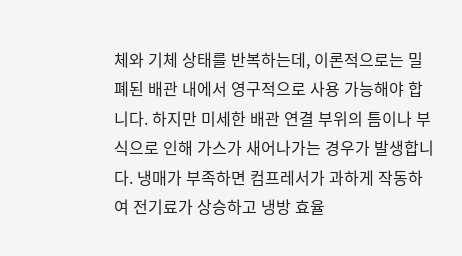체와 기체 상태를 반복하는데, 이론적으로는 밀폐된 배관 내에서 영구적으로 사용 가능해야 합니다. 하지만 미세한 배관 연결 부위의 틈이나 부식으로 인해 가스가 새어나가는 경우가 발생합니다. 냉매가 부족하면 컴프레서가 과하게 작동하여 전기료가 상승하고 냉방 효율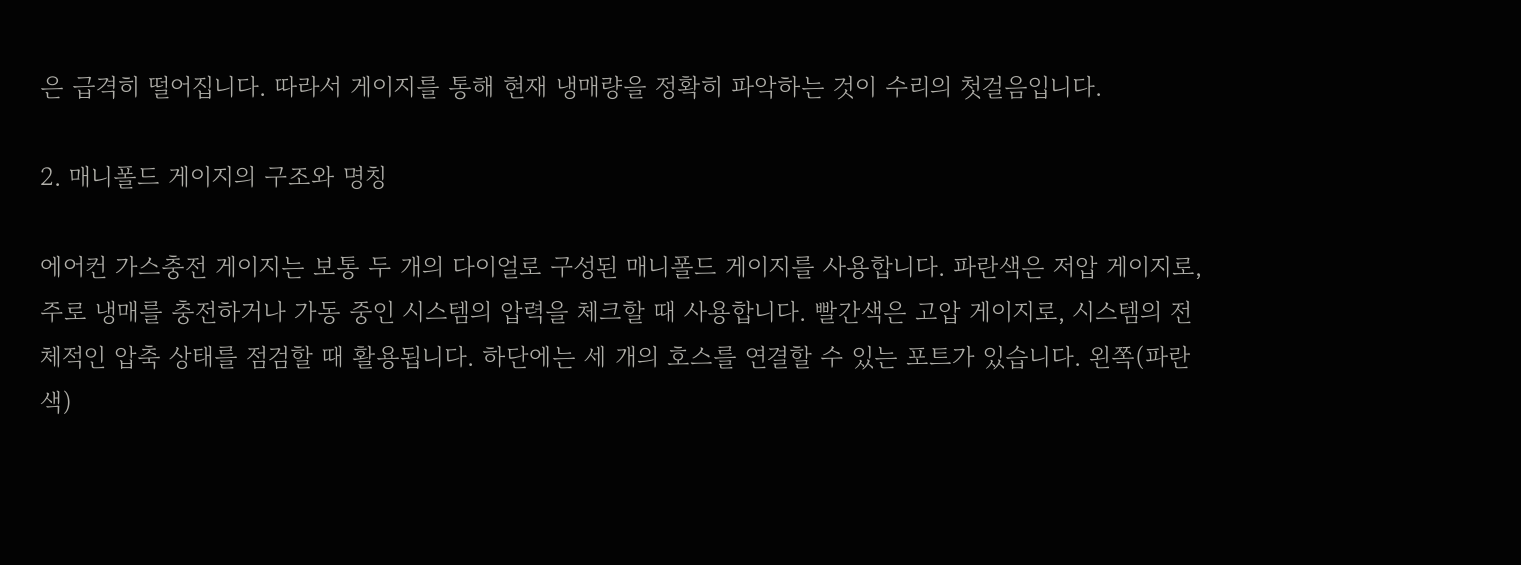은 급격히 떨어집니다. 따라서 게이지를 통해 현재 냉매량을 정확히 파악하는 것이 수리의 첫걸음입니다.

2. 매니폴드 게이지의 구조와 명칭

에어컨 가스충전 게이지는 보통 두 개의 다이얼로 구성된 매니폴드 게이지를 사용합니다. 파란색은 저압 게이지로, 주로 냉매를 충전하거나 가동 중인 시스템의 압력을 체크할 때 사용합니다. 빨간색은 고압 게이지로, 시스템의 전체적인 압축 상태를 점검할 때 활용됩니다. 하단에는 세 개의 호스를 연결할 수 있는 포트가 있습니다. 왼쪽(파란색)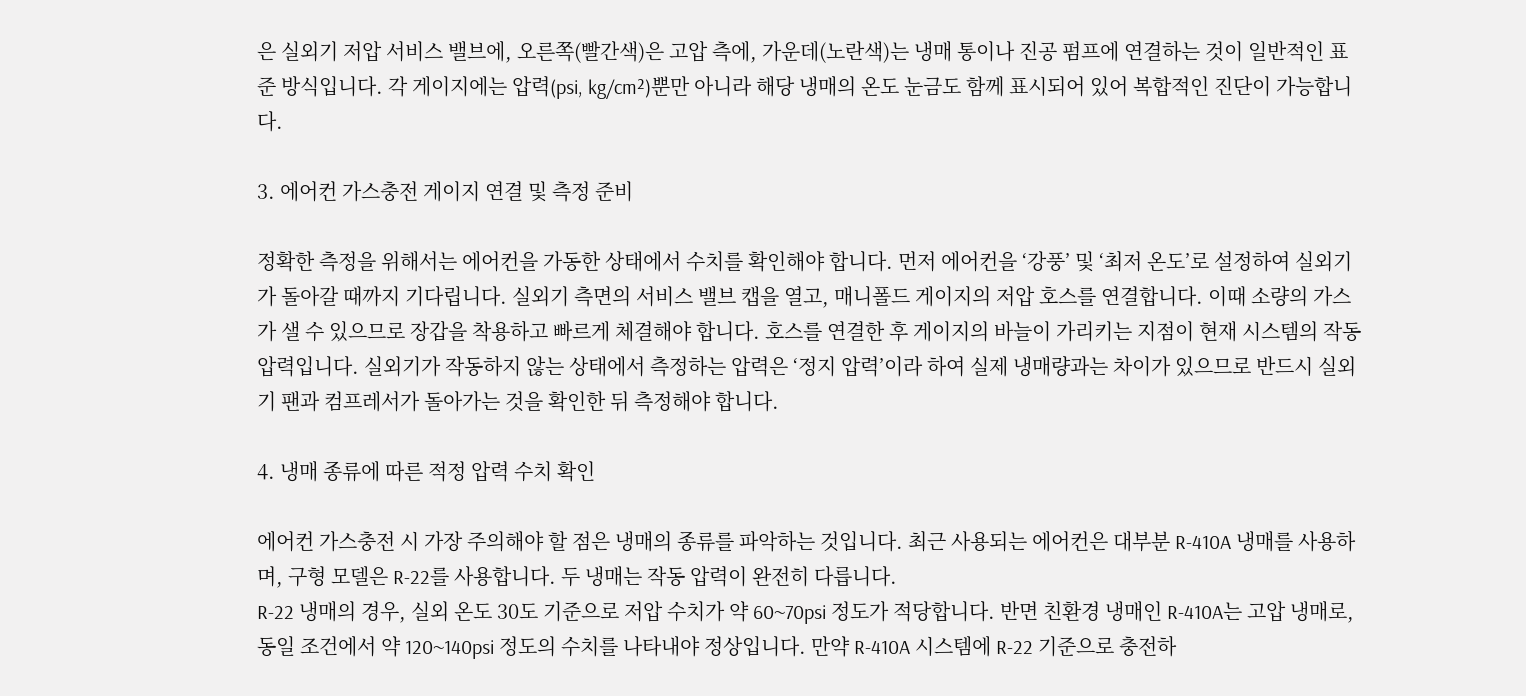은 실외기 저압 서비스 밸브에, 오른쪽(빨간색)은 고압 측에, 가운데(노란색)는 냉매 통이나 진공 펌프에 연결하는 것이 일반적인 표준 방식입니다. 각 게이지에는 압력(psi, kg/cm²)뿐만 아니라 해당 냉매의 온도 눈금도 함께 표시되어 있어 복합적인 진단이 가능합니다.

3. 에어컨 가스충전 게이지 연결 및 측정 준비

정확한 측정을 위해서는 에어컨을 가동한 상태에서 수치를 확인해야 합니다. 먼저 에어컨을 ‘강풍’ 및 ‘최저 온도’로 설정하여 실외기가 돌아갈 때까지 기다립니다. 실외기 측면의 서비스 밸브 캡을 열고, 매니폴드 게이지의 저압 호스를 연결합니다. 이때 소량의 가스가 샐 수 있으므로 장갑을 착용하고 빠르게 체결해야 합니다. 호스를 연결한 후 게이지의 바늘이 가리키는 지점이 현재 시스템의 작동 압력입니다. 실외기가 작동하지 않는 상태에서 측정하는 압력은 ‘정지 압력’이라 하여 실제 냉매량과는 차이가 있으므로 반드시 실외기 팬과 컴프레서가 돌아가는 것을 확인한 뒤 측정해야 합니다.

4. 냉매 종류에 따른 적정 압력 수치 확인

에어컨 가스충전 시 가장 주의해야 할 점은 냉매의 종류를 파악하는 것입니다. 최근 사용되는 에어컨은 대부분 R-410A 냉매를 사용하며, 구형 모델은 R-22를 사용합니다. 두 냉매는 작동 압력이 완전히 다릅니다.
R-22 냉매의 경우, 실외 온도 30도 기준으로 저압 수치가 약 60~70psi 정도가 적당합니다. 반면 친환경 냉매인 R-410A는 고압 냉매로, 동일 조건에서 약 120~140psi 정도의 수치를 나타내야 정상입니다. 만약 R-410A 시스템에 R-22 기준으로 충전하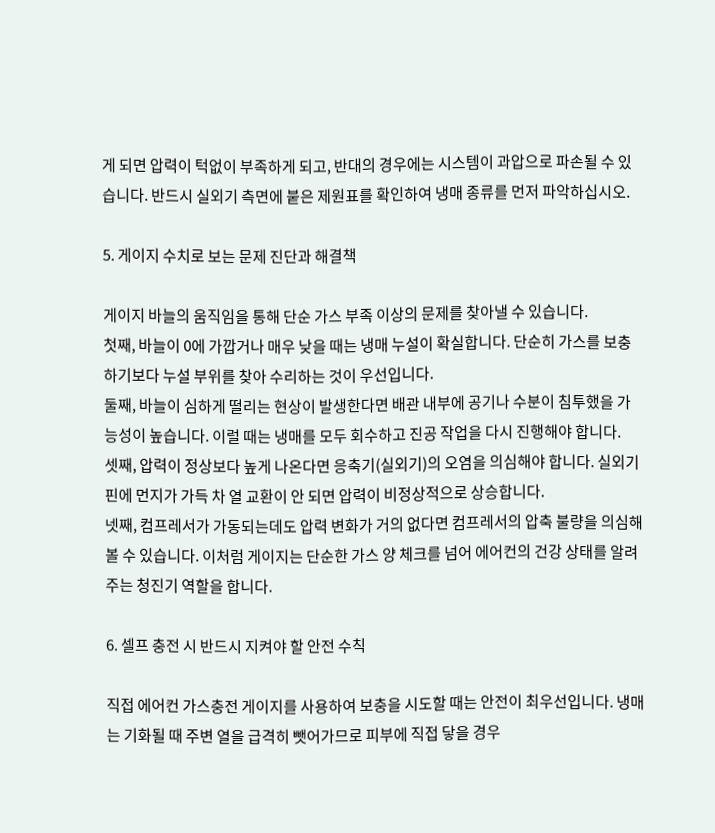게 되면 압력이 턱없이 부족하게 되고, 반대의 경우에는 시스템이 과압으로 파손될 수 있습니다. 반드시 실외기 측면에 붙은 제원표를 확인하여 냉매 종류를 먼저 파악하십시오.

5. 게이지 수치로 보는 문제 진단과 해결책

게이지 바늘의 움직임을 통해 단순 가스 부족 이상의 문제를 찾아낼 수 있습니다.
첫째, 바늘이 0에 가깝거나 매우 낮을 때는 냉매 누설이 확실합니다. 단순히 가스를 보충하기보다 누설 부위를 찾아 수리하는 것이 우선입니다.
둘째, 바늘이 심하게 떨리는 현상이 발생한다면 배관 내부에 공기나 수분이 침투했을 가능성이 높습니다. 이럴 때는 냉매를 모두 회수하고 진공 작업을 다시 진행해야 합니다.
셋째, 압력이 정상보다 높게 나온다면 응축기(실외기)의 오염을 의심해야 합니다. 실외기 핀에 먼지가 가득 차 열 교환이 안 되면 압력이 비정상적으로 상승합니다.
넷째, 컴프레서가 가동되는데도 압력 변화가 거의 없다면 컴프레서의 압축 불량을 의심해볼 수 있습니다. 이처럼 게이지는 단순한 가스 양 체크를 넘어 에어컨의 건강 상태를 알려주는 청진기 역할을 합니다.

6. 셀프 충전 시 반드시 지켜야 할 안전 수칙

직접 에어컨 가스충전 게이지를 사용하여 보충을 시도할 때는 안전이 최우선입니다. 냉매는 기화될 때 주변 열을 급격히 뺏어가므로 피부에 직접 닿을 경우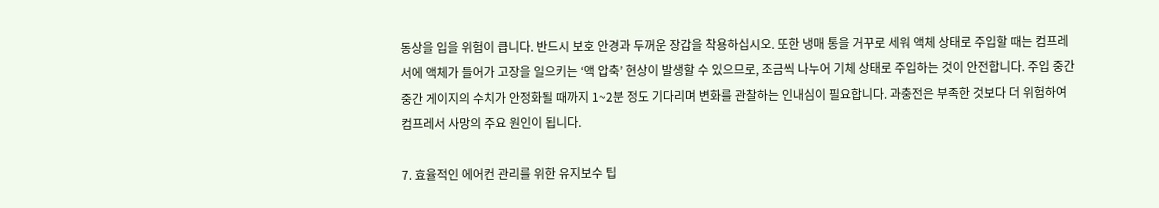동상을 입을 위험이 큽니다. 반드시 보호 안경과 두꺼운 장갑을 착용하십시오. 또한 냉매 통을 거꾸로 세워 액체 상태로 주입할 때는 컴프레서에 액체가 들어가 고장을 일으키는 ‘액 압축’ 현상이 발생할 수 있으므로, 조금씩 나누어 기체 상태로 주입하는 것이 안전합니다. 주입 중간중간 게이지의 수치가 안정화될 때까지 1~2분 정도 기다리며 변화를 관찰하는 인내심이 필요합니다. 과충전은 부족한 것보다 더 위험하여 컴프레서 사망의 주요 원인이 됩니다.

7. 효율적인 에어컨 관리를 위한 유지보수 팁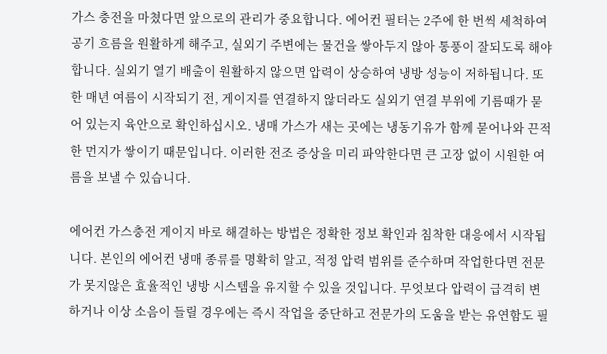가스 충전을 마쳤다면 앞으로의 관리가 중요합니다. 에어컨 필터는 2주에 한 번씩 세척하여 공기 흐름을 원활하게 해주고, 실외기 주변에는 물건을 쌓아두지 않아 통풍이 잘되도록 해야 합니다. 실외기 열기 배출이 원활하지 않으면 압력이 상승하여 냉방 성능이 저하됩니다. 또한 매년 여름이 시작되기 전, 게이지를 연결하지 않더라도 실외기 연결 부위에 기름때가 묻어 있는지 육안으로 확인하십시오. 냉매 가스가 새는 곳에는 냉동기유가 함께 묻어나와 끈적한 먼지가 쌓이기 때문입니다. 이러한 전조 증상을 미리 파악한다면 큰 고장 없이 시원한 여름을 보낼 수 있습니다.

에어컨 가스충전 게이지 바로 해결하는 방법은 정확한 정보 확인과 침착한 대응에서 시작됩니다. 본인의 에어컨 냉매 종류를 명확히 알고, 적정 압력 범위를 준수하며 작업한다면 전문가 못지않은 효율적인 냉방 시스템을 유지할 수 있을 것입니다. 무엇보다 압력이 급격히 변하거나 이상 소음이 들릴 경우에는 즉시 작업을 중단하고 전문가의 도움을 받는 유연함도 필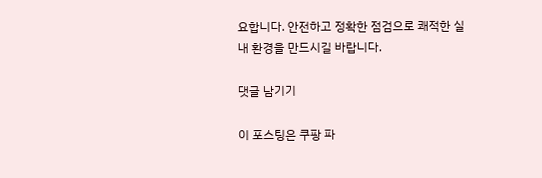요합니다. 안전하고 정확한 점검으로 쾌적한 실내 환경을 만드시길 바랍니다.

댓글 남기기

이 포스팅은 쿠팡 파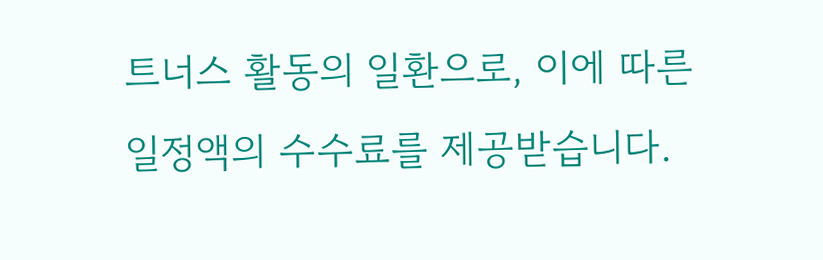트너스 활동의 일환으로, 이에 따른 일정액의 수수료를 제공받습니다.